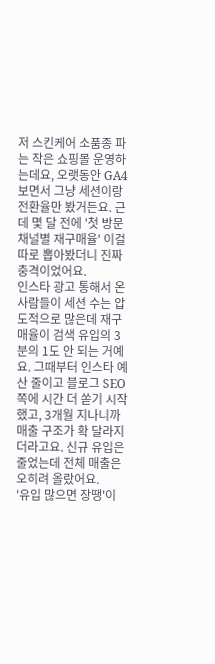저 스킨케어 소품종 파는 작은 쇼핑몰 운영하는데요, 오랫동안 GA4 보면서 그냥 세션이랑 전환율만 봤거든요. 근데 몇 달 전에 '첫 방문 채널별 재구매율' 이걸 따로 뽑아봤더니 진짜 충격이었어요.
인스타 광고 통해서 온 사람들이 세션 수는 압도적으로 많은데 재구매율이 검색 유입의 3분의 1도 안 되는 거예요. 그때부터 인스타 예산 줄이고 블로그 SEO 쪽에 시간 더 쏟기 시작했고, 3개월 지나니까 매출 구조가 확 달라지더라고요. 신규 유입은 줄었는데 전체 매출은 오히려 올랐어요.
'유입 많으면 장땡'이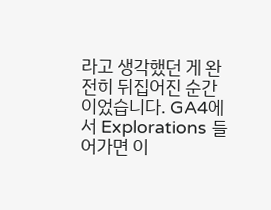라고 생각했던 게 완전히 뒤집어진 순간이었습니다. GA4에서 Explorations 들어가면 이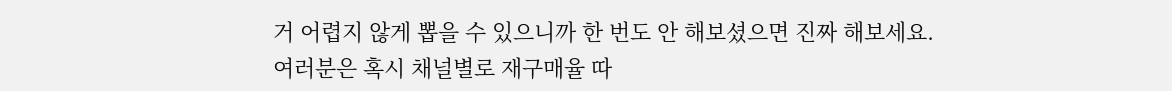거 어렵지 않게 뽑을 수 있으니까 한 번도 안 해보셨으면 진짜 해보세요.
여러분은 혹시 채널별로 재구매율 따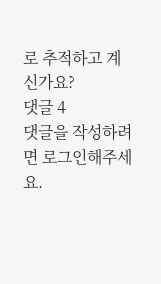로 추적하고 계신가요?
댓글 4
댓글을 작성하려면 로그인해주세요.